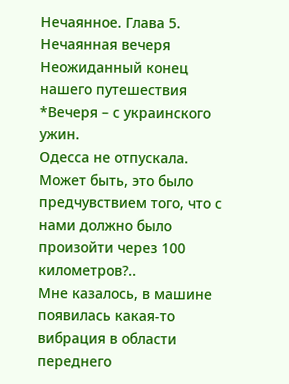Нечаянное. Глава 5. Нечаянная вечеря
Неожиданный конец нашего путешествия
*Вечеря – с украинского ужин.
Одесса не отпускала.
Может быть, это было предчувствием того, что с нами должно было произойти через 100 километров?..
Мне казалось, в машине появилась какая-то вибрация в области переднего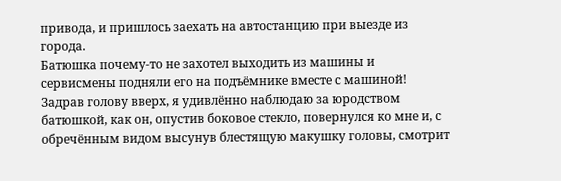привода, и пришлось заехать на автостанцию при выезде из города.
Батюшка почему-то не захотел выходить из машины и сервисмены подняли его на подъёмнике вместе с машиной!
Задрав голову вверх, я удивлённо наблюдаю за юродством батюшкой, как он, опустив боковое стекло, повернулся ко мне и, с обречённым видом высунув блестящую макушку головы, смотрит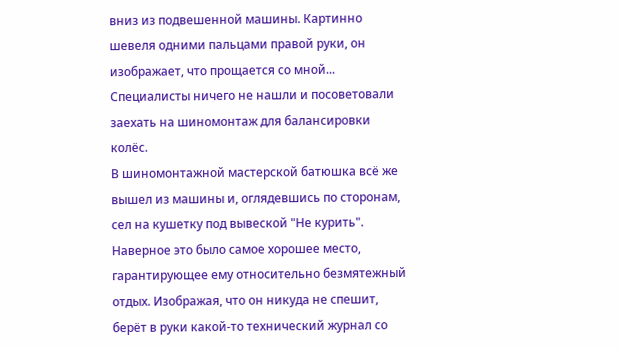вниз из подвешенной машины. Картинно шевеля одними пальцами правой руки, он изображает, что прощается со мной...
Специалисты ничего не нашли и посоветовали заехать на шиномонтаж для балансировки колёс.
В шиномонтажной мастерской батюшка всё же вышел из машины и, оглядевшись по сторонам, сел на кушетку под вывеской "Не курить". Наверное это было самое хорошее место, гарантирующее ему относительно безмятежный отдых. Изображая, что он никуда не спешит, берёт в руки какой-то технический журнал со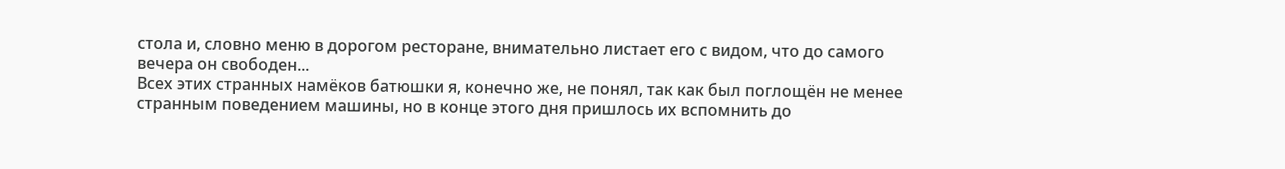стола и, словно меню в дорогом ресторане, внимательно листает его с видом, что до самого вечера он свободен...
Всех этих странных намёков батюшки я, конечно же, не понял, так как был поглощён не менее странным поведением машины, но в конце этого дня пришлось их вспомнить до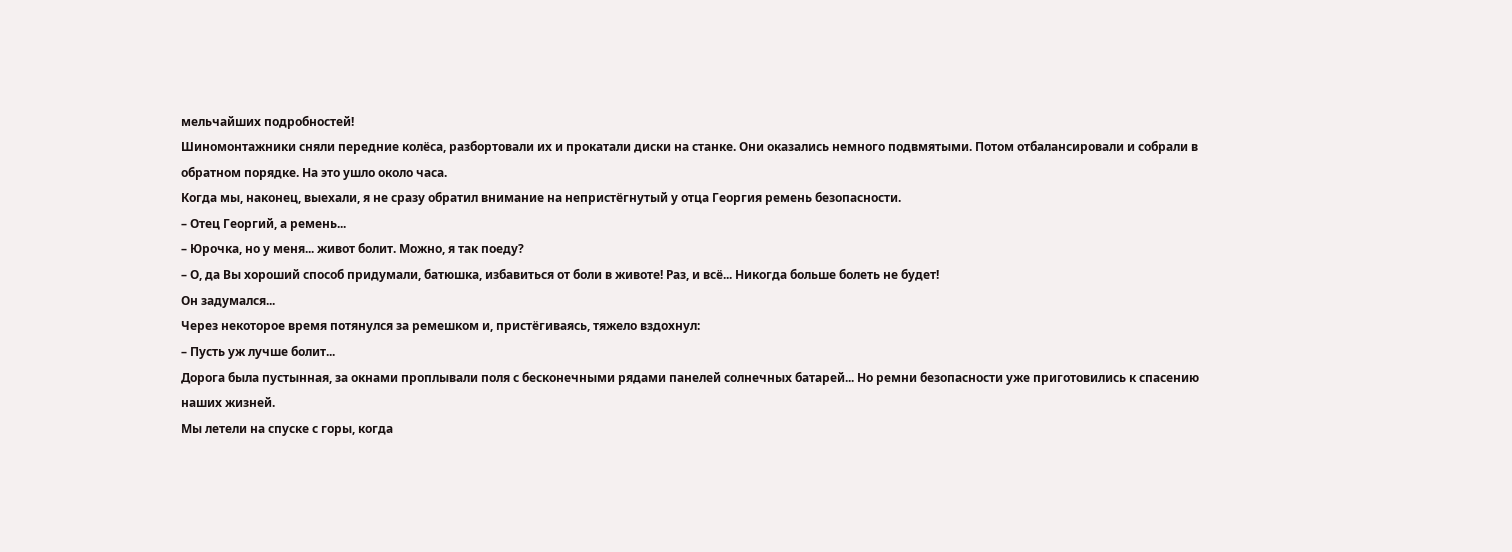мельчайших подробностей!
Шиномонтажники сняли передние колёса, разбортовали их и прокатали диски на станке. Они оказались немного подвмятыми. Потом отбалансировали и собрали в обратном порядке. На это ушло около часа.
Когда мы, наконец, выехали, я не сразу обратил внимание на непристёгнутый у отца Георгия ремень безопасности.
– Отец Георгий, а ремень...
– Юрочка, но у меня... живот болит. Можно, я так поеду?
– О, да Вы хороший способ придумали, батюшка, избавиться от боли в животе! Раз, и всё... Никогда больше болеть не будет!
Он задумался...
Через некоторое время потянулся за ремешком и, пристёгиваясь, тяжело вздохнул:
– Пусть уж лучше болит...
Дорога была пустынная, за окнами проплывали поля с бесконечными рядами панелей солнечных батарей... Но ремни безопасности уже приготовились к спасению наших жизней.
Мы летели на спуске с горы, когда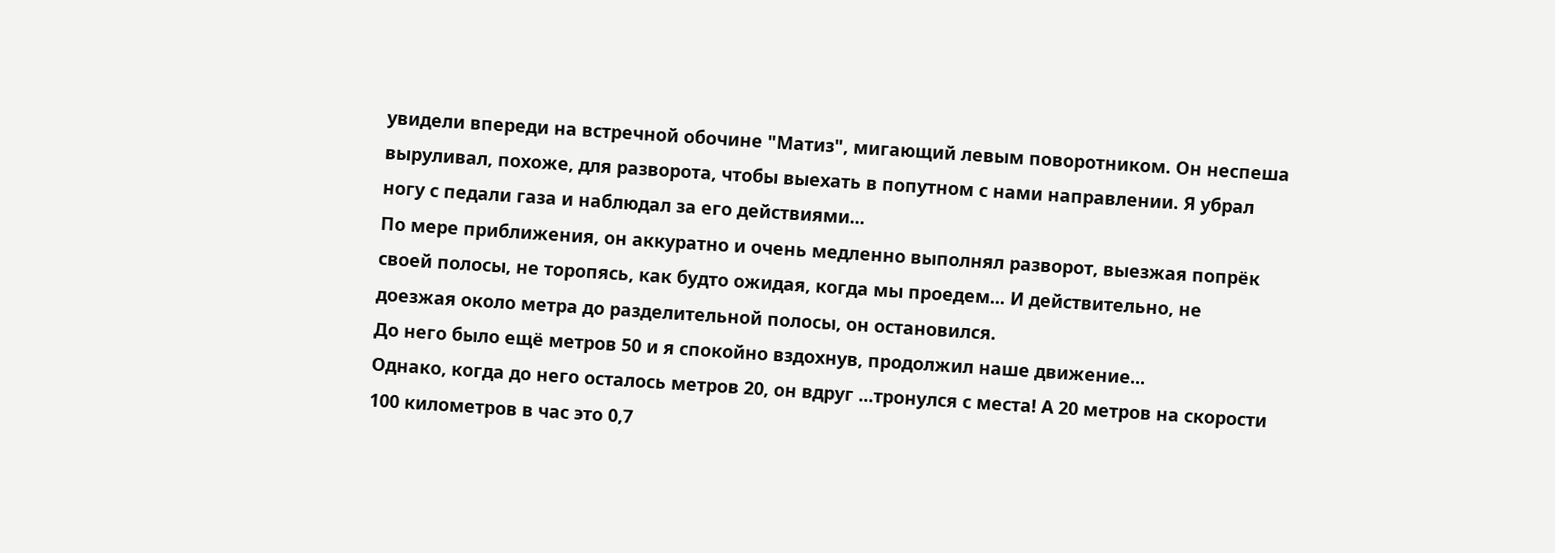увидели впереди на встречной обочине "Матиз", мигающий левым поворотником. Он неспеша выруливал, похоже, для разворота, чтобы выехать в попутном с нами направлении. Я убрал ногу с педали газа и наблюдал за его действиями...
По мере приближения, он аккуратно и очень медленно выполнял разворот, выезжая попрёк своей полосы, не торопясь, как будто ожидая, когда мы проедем... И действительно, не доезжая около метра до разделительной полосы, он остановился.
До него было ещё метров 50 и я спокойно вздохнув, продолжил наше движение...
Однако, когда до него осталось метров 20, он вдруг ...тронулся с места! А 20 метров на скорости 100 километров в час это 0,7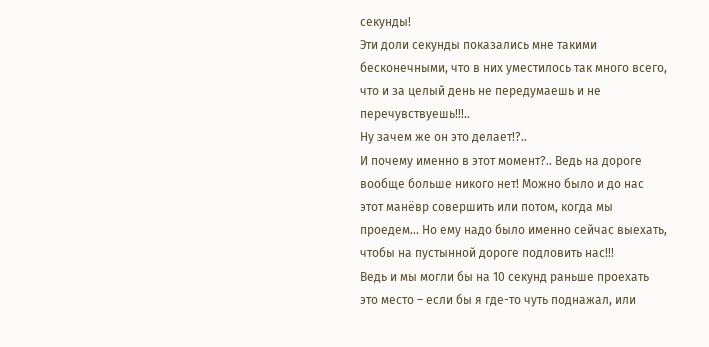секунды!
Эти доли секунды показались мне такими бесконечными, что в них уместилось так много всего, что и за целый день не передумаешь и не перечувствуешь!!!..
Ну зачем же он это делает!?..
И почему именно в этот момент?.. Ведь на дороге вообще больше никого нет! Можно было и до нас этот манёвр совершить или потом, когда мы проедем... Но ему надо было именно сейчас выехать, чтобы на пустынной дороге подловить нас!!!
Ведь и мы могли бы на 10 секунд раньше проехать это место – если бы я где-то чуть поднажал, или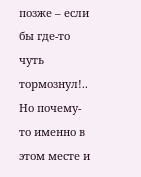позже – если бы где-то чуть тормознул!.. Но почему-то именно в этом месте и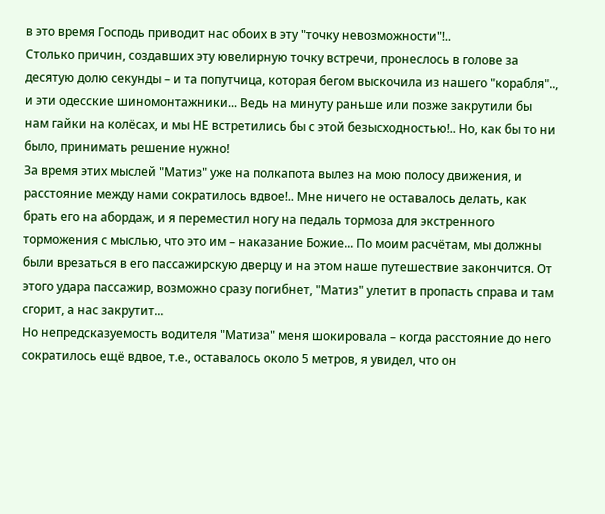в это время Господь приводит нас обоих в эту "точку невозможности"!..
Столько причин, создавших эту ювелирную точку встречи, пронеслось в голове за десятую долю секунды – и та попутчица, которая бегом выскочила из нашего "корабля".., и эти одесские шиномонтажники... Ведь на минуту раньше или позже закрутили бы нам гайки на колёсах, и мы НЕ встретились бы с этой безысходностью!.. Но, как бы то ни было, принимать решение нужно!
За время этих мыслей "Матиз" уже на полкапота вылез на мою полосу движения, и расстояние между нами сократилось вдвое!.. Мне ничего не оставалось делать, как брать его на абордаж, и я переместил ногу на педаль тормоза для экстренного торможения с мыслью, что это им – наказание Божие... По моим расчётам, мы должны были врезаться в его пассажирскую дверцу и на этом наше путешествие закончится. От этого удара пассажир, возможно сразу погибнет, "Матиз" улетит в пропасть справа и там сгорит, а нас закрутит...
Но непредсказуемость водителя "Матиза" меня шокировала – когда расстояние до него сократилось ещё вдвое, т.е., оставалось около 5 метров, я увидел, что он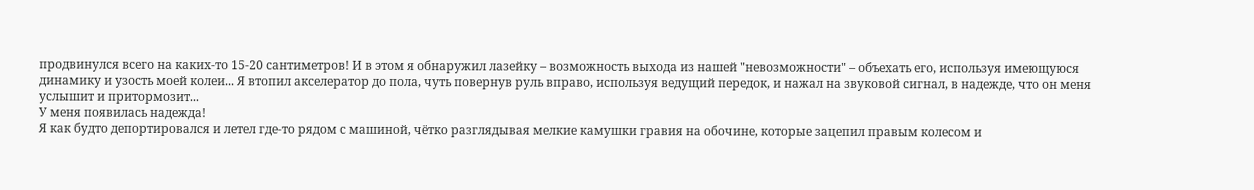продвинулся всего на каких-то 15-20 сантиметров! И в этом я обнаружил лазейку – возможность выхода из нашей "невозможности" – объехать его, используя имеющуюся динамику и узость моей колеи... Я втопил акселератор до пола, чуть повернув руль вправо, используя ведущий передок, и нажал на звуковой сигнал, в надежде, что он меня услышит и притормозит...
У меня появилась надежда!
Я как будто депортировался и летел где-то рядом с машиной, чётко разглядывая мелкие камушки гравия на обочине, которые зацепил правым колесом и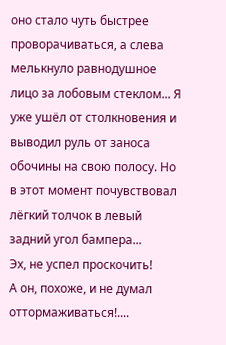оно стало чуть быстрее проворачиваться, а слева мелькнуло равнодушное лицо за лобовым стеклом... Я уже ушёл от столкновения и выводил руль от заноса обочины на свою полосу. Но в этот момент почувствовал лёгкий толчок в левый задний угол бампера...
Эх, не успел проскочить!
А он, похоже, и не думал оттормаживаться!....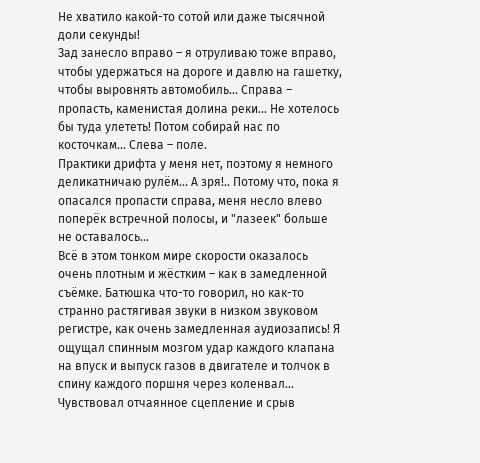Не хватило какой-то сотой или даже тысячной доли секунды!
Зад занесло вправо – я отруливаю тоже вправо, чтобы удержаться на дороге и давлю на гашетку, чтобы выровнять автомобиль... Справа – пропасть, каменистая долина реки... Не хотелось бы туда улететь! Потом собирай нас по косточкам... Слева – поле.
Практики дрифта у меня нет, поэтому я немного деликатничаю рулём... А зря!.. Потому что, пока я опасался пропасти справа, меня несло влево поперёк встречной полосы, и "лазеек" больше не оставалось...
Всё в этом тонком мире скорости оказалось очень плотным и жёстким – как в замедленной съёмке. Батюшка что-то говорил, но как-то странно растягивая звуки в низком звуковом регистре, как очень замедленная аудиозапись! Я ощущал спинным мозгом удар каждого клапана на впуск и выпуск газов в двигателе и толчок в спину каждого поршня через коленвал... Чувствовал отчаянное сцепление и срыв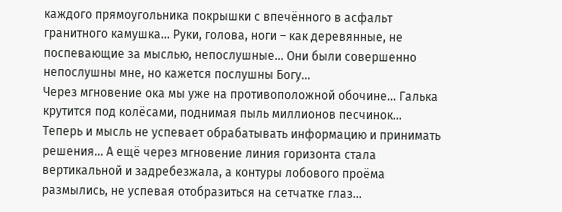каждого прямоугольника покрышки с впечённого в асфальт гранитного камушка... Руки, голова, ноги – как деревянные, не поспевающие за мыслью, непослушные... Они были совершенно непослушны мне, но кажется послушны Богу...
Через мгновение ока мы уже на противоположной обочине... Галька крутится под колёсами, поднимая пыль миллионов песчинок... Теперь и мысль не успевает обрабатывать информацию и принимать решения... А ещё через мгновение линия горизонта стала вертикальной и задребезжала, а контуры лобового проёма размылись, не успевая отобразиться на сетчатке глаз...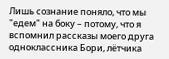Лишь сознание поняло, что мы "едем" на боку – потому, что я вспомнил рассказы моего друга одноклассника Бори, лётчика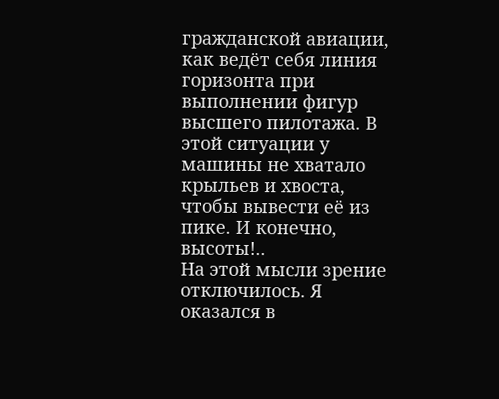гражданской авиации, как ведёт себя линия горизонта при выполнении фигур высшего пилотажа. В этой ситуации у машины не хватало крыльев и хвоста, чтобы вывести её из пике. И конечно, высоты!..
На этой мысли зрение отключилось. Я оказался в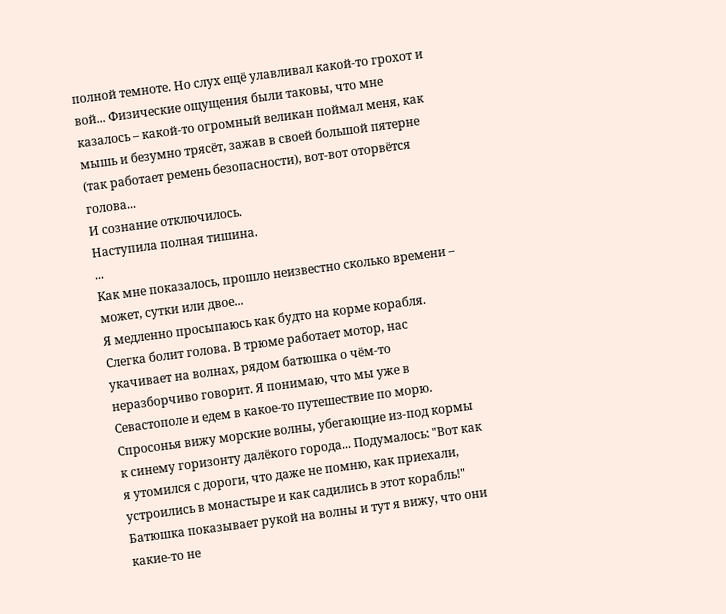полной темноте. Но слух ещё улавливал какой-то грохот и вой... Физические ощущения были таковы, что мне казалось – какой-то огромный великан поймал меня, как мышь и безумно трясёт, зажав в своей большой пятерне (так работает ремень безопасности), вот-вот оторвётся голова...
И сознание отключилось.
Наступила полная тишина.
...
Как мне показалось, прошло неизвестно сколько времени – может, сутки или двое...
Я медленно просыпаюсь как будто на корме корабля. Слегка болит голова. В трюме работает мотор, нас укачивает на волнах, рядом батюшка о чём-то неразборчиво говорит. Я понимаю, что мы уже в Севастополе и едем в какое-то путешествие по морю. Спросонья вижу морские волны, убегающие из-под кормы к синему горизонту далёкого города... Подумалось: "Вот как я утомился с дороги, что даже не помню, как приехали, устроились в монастыре и как садились в этот корабль!"
Батюшка показывает рукой на волны и тут я вижу, что они какие-то не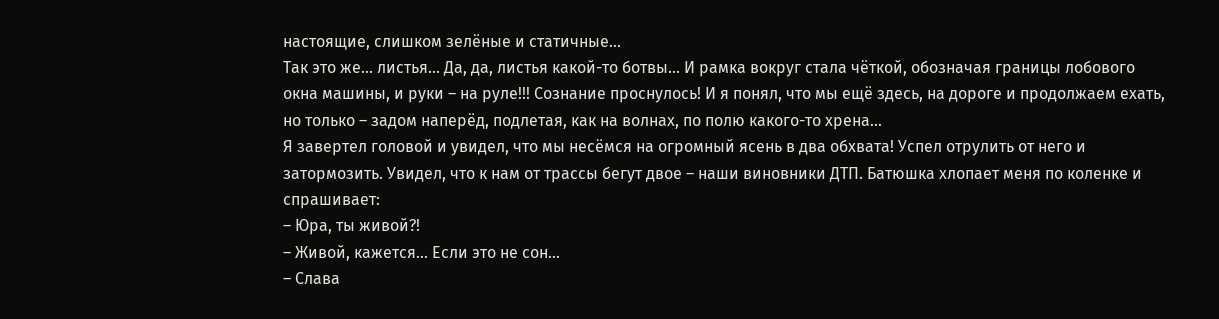настоящие, слишком зелёные и статичные...
Так это же... листья... Да, да, листья какой-то ботвы... И рамка вокруг стала чёткой, обозначая границы лобового окна машины, и руки – на руле!!! Сознание проснулось! И я понял, что мы ещё здесь, на дороге и продолжаем ехать, но только – задом наперёд, подлетая, как на волнах, по полю какого-то хрена...
Я завертел головой и увидел, что мы несёмся на огромный ясень в два обхвата! Успел отрулить от него и затормозить. Увидел, что к нам от трассы бегут двое – наши виновники ДТП. Батюшка хлопает меня по коленке и спрашивает:
– Юра, ты живой?!
– Живой, кажется... Если это не сон...
– Слава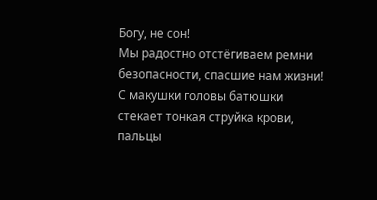Богу, не сон!
Мы радостно отстёгиваем ремни безопасности, спасшие нам жизни!
С макушки головы батюшки стекает тонкая струйка крови, пальцы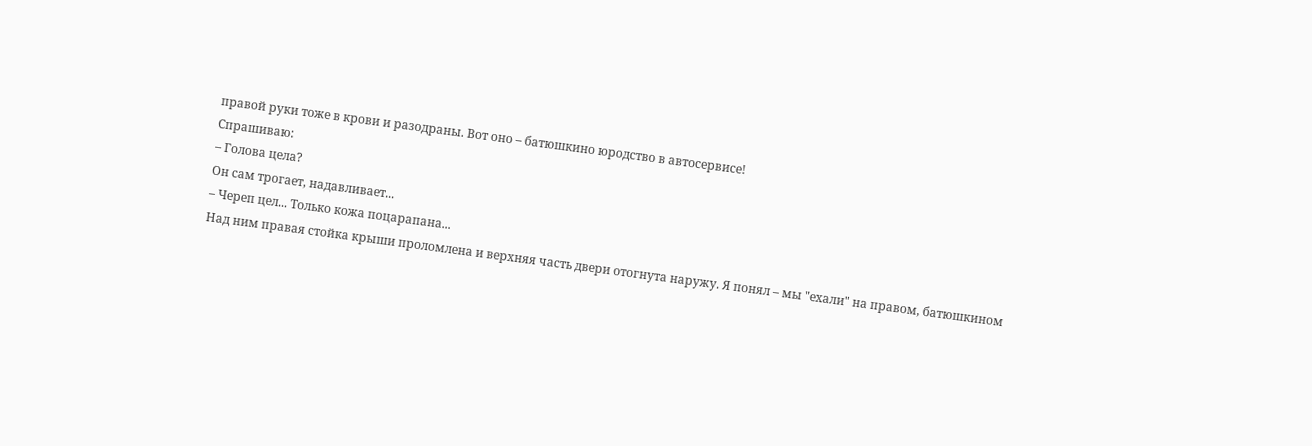правой руки тоже в крови и разодраны. Вот оно – батюшкино юродство в автосервисе!
Спрашиваю:
– Голова цела?
Он сам трогает, надавливает...
– Череп цел... Только кожа поцарапана...
Над ним правая стойка крыши проломлена и верхняя часть двери отогнута наружу. Я понял – мы "ехали" на правом, батюшкином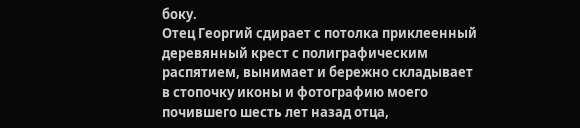боку.
Отец Георгий сдирает с потолка приклеенный деревянный крест с полиграфическим распятием, вынимает и бережно складывает в стопочку иконы и фотографию моего почившего шесть лет назад отца,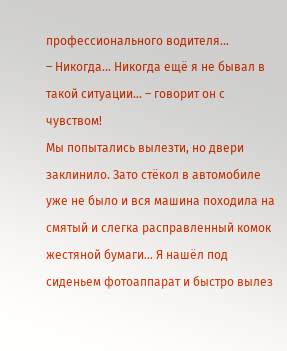профессионального водителя...
– Никогда... Никогда ещё я не бывал в такой ситуации... – говорит он с чувством!
Мы попытались вылезти, но двери заклинило. Зато стёкол в автомобиле уже не было и вся машина походила на смятый и слегка расправленный комок жестяной бумаги... Я нашёл под сиденьем фотоаппарат и быстро вылез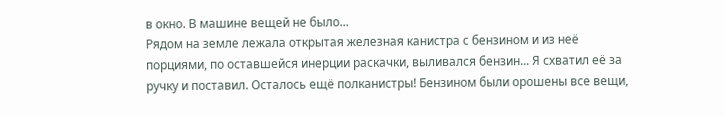в окно. В машине вещей не было...
Рядом на земле лежала открытая железная канистра с бензином и из неё порциями, по оставшейся инерции раскачки, выливался бензин... Я схватил её за ручку и поставил. Осталось ещё полканистры! Бензином были орошены все вещи,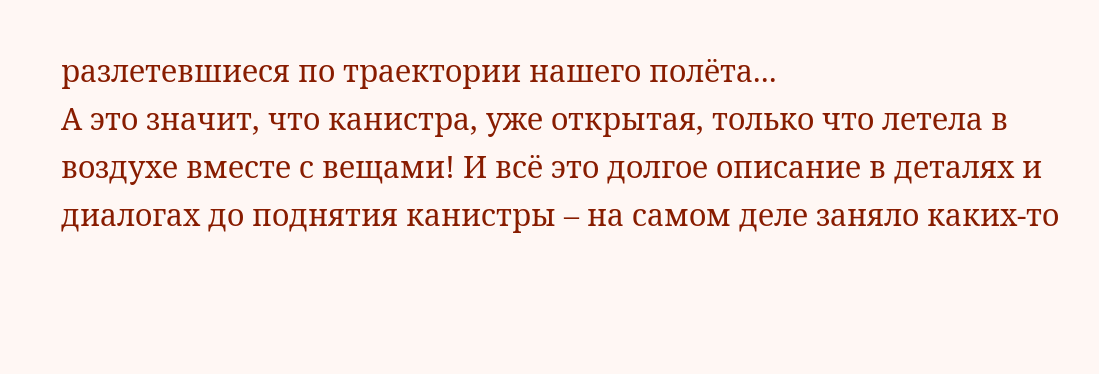разлетевшиеся по траектории нашего полёта...
А это значит, что канистра, уже открытая, только что летела в воздухе вместе с вещами! И всё это долгое описание в деталях и диалогах до поднятия канистры – на самом деле заняло каких-то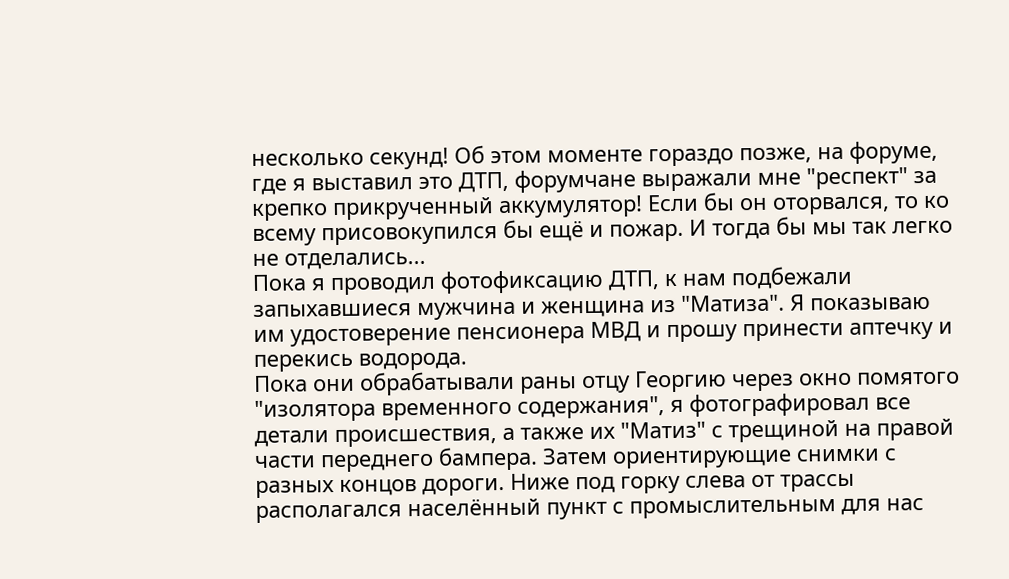несколько секунд! Об этом моменте гораздо позже, на форуме, где я выставил это ДТП, форумчане выражали мне "респект" за крепко прикрученный аккумулятор! Если бы он оторвался, то ко всему присовокупился бы ещё и пожар. И тогда бы мы так легко не отделались...
Пока я проводил фотофиксацию ДТП, к нам подбежали запыхавшиеся мужчина и женщина из "Матиза". Я показываю им удостоверение пенсионера МВД и прошу принести аптечку и перекись водорода.
Пока они обрабатывали раны отцу Георгию через окно помятого "изолятора временного содержания", я фотографировал все детали происшествия, а также их "Матиз" с трещиной на правой части переднего бампера. Затем ориентирующие снимки с разных концов дороги. Ниже под горку слева от трассы располагался населённый пункт с промыслительным для нас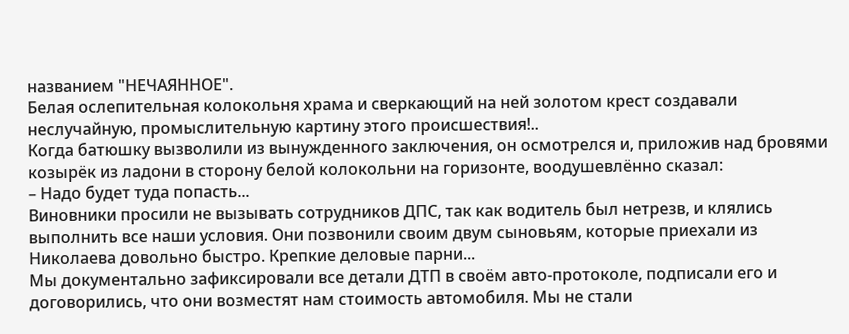названием "НЕЧАЯННОЕ".
Белая ослепительная колокольня храма и сверкающий на ней золотом крест создавали неслучайную, промыслительную картину этого происшествия!..
Когда батюшку вызволили из вынужденного заключения, он осмотрелся и, приложив над бровями козырёк из ладони в сторону белой колокольни на горизонте, воодушевлённо сказал:
– Надо будет туда попасть...
Виновники просили не вызывать сотрудников ДПС, так как водитель был нетрезв, и клялись выполнить все наши условия. Они позвонили своим двум сыновьям, которые приехали из Николаева довольно быстро. Крепкие деловые парни...
Мы документально зафиксировали все детали ДТП в своём авто-протоколе, подписали его и договорились, что они возместят нам стоимость автомобиля. Мы не стали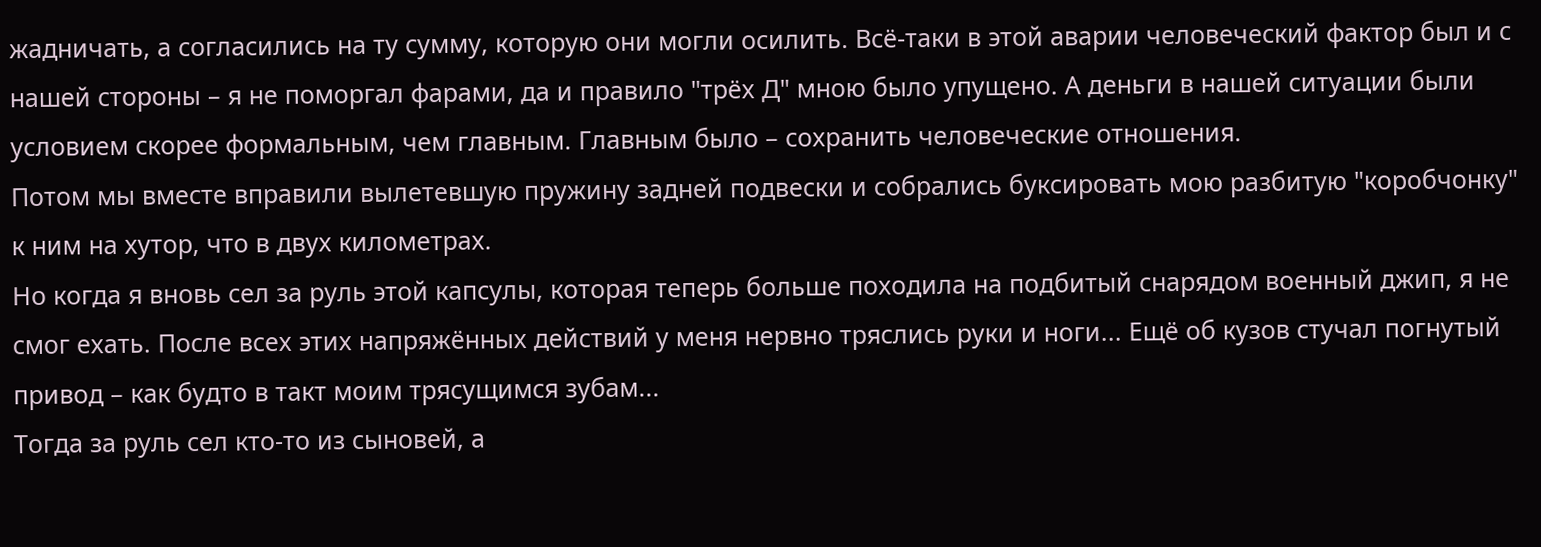жадничать, а согласились на ту сумму, которую они могли осилить. Всё-таки в этой аварии человеческий фактор был и с нашей стороны – я не поморгал фарами, да и правило "трёх Д" мною было упущено. А деньги в нашей ситуации были условием скорее формальным, чем главным. Главным было – сохранить человеческие отношения.
Потом мы вместе вправили вылетевшую пружину задней подвески и собрались буксировать мою разбитую "коробчонку" к ним на хутор, что в двух километрах.
Но когда я вновь сел за руль этой капсулы, которая теперь больше походила на подбитый снарядом военный джип, я не смог ехать. После всех этих напряжённых действий у меня нервно тряслись руки и ноги... Ещё об кузов стучал погнутый привод – как будто в такт моим трясущимся зубам...
Тогда за руль сел кто-то из сыновей, а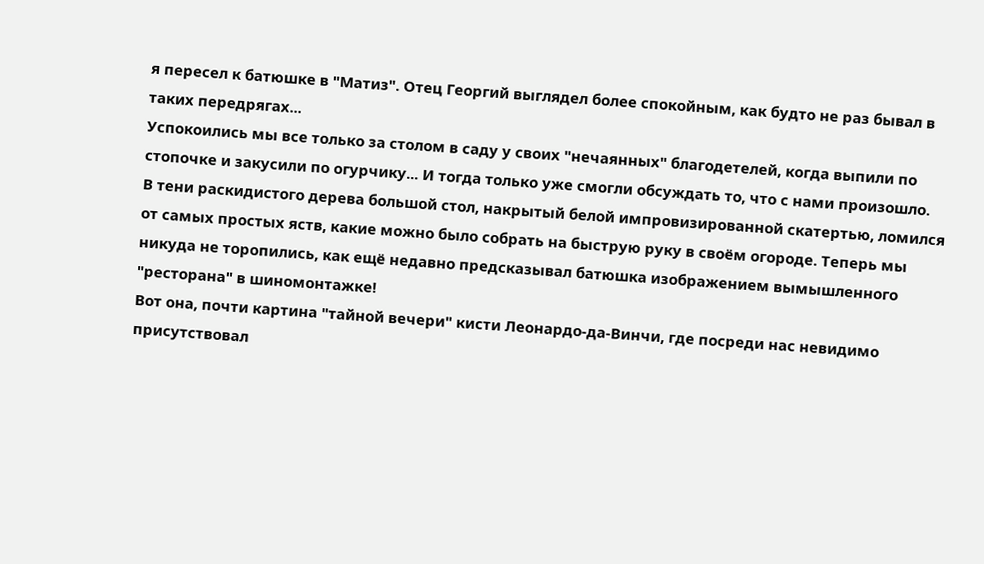я пересел к батюшке в "Матиз". Отец Георгий выглядел более спокойным, как будто не раз бывал в таких передрягах...
Успокоились мы все только за столом в саду у своих "нечаянных" благодетелей, когда выпили по стопочке и закусили по огурчику... И тогда только уже смогли обсуждать то, что с нами произошло.
В тени раскидистого дерева большой стол, накрытый белой импровизированной скатертью, ломился от самых простых яств, какие можно было собрать на быструю руку в своём огороде. Теперь мы никуда не торопились, как ещё недавно предсказывал батюшка изображением вымышленного "ресторана" в шиномонтажке!
Вот она, почти картина "тайной вечери" кисти Леонардо-да-Винчи, где посреди нас невидимо присутствовал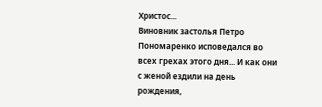Христос...
Виновник застолья Петро Пономаренко исповедался во всех грехах этого дня... И как они с женой ездили на день рождения,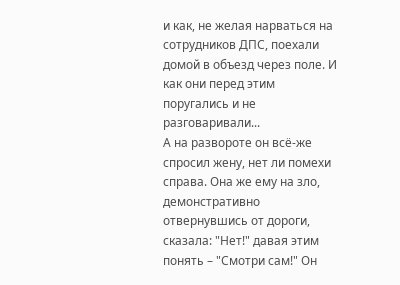и как, не желая нарваться на сотрудников ДПС, поехали домой в объезд через поле. И как они перед этим поругались и не разговаривали...
А на развороте он всё-же спросил жену, нет ли помехи справа. Она же ему на зло, демонстративно отвернувшись от дороги, сказала: "Нет!" давая этим понять – "Смотри сам!" Он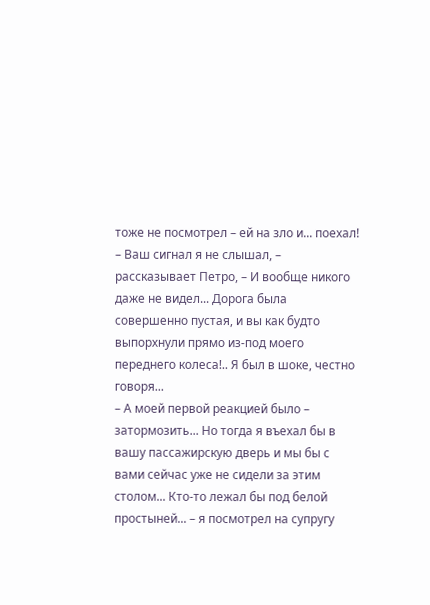тоже не посмотрел – ей на зло и... поехал!
– Ваш сигнал я не слышал, – рассказывает Петро, – И вообще никого даже не видел... Дорога была совершенно пустая, и вы как будто выпорхнули прямо из-под моего переднего колеса!.. Я был в шоке, честно говоря...
– А моей первой реакцией было – затормозить... Но тогда я въехал бы в вашу пассажирскую дверь и мы бы с вами сейчас уже не сидели за этим столом... Кто-то лежал бы под белой простыней... – я посмотрел на супругу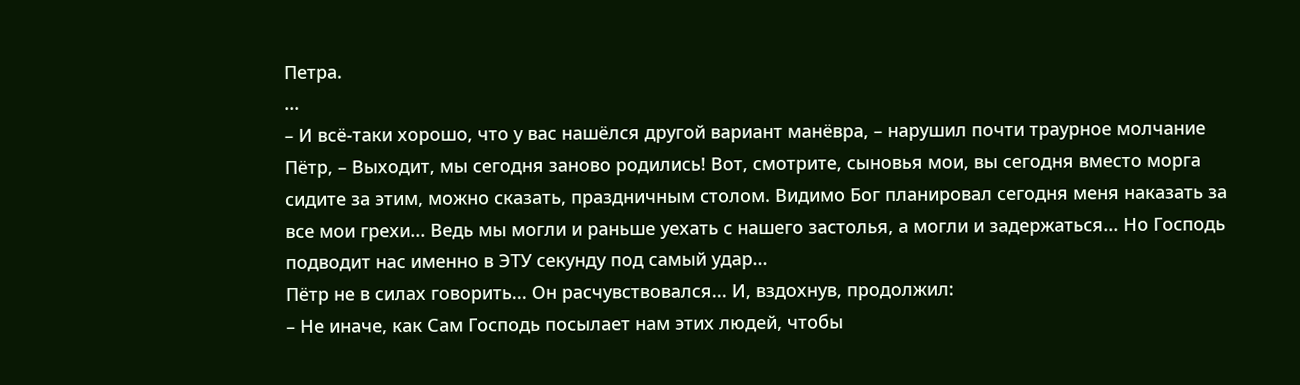Петра.
...
– И всё-таки хорошо, что у вас нашёлся другой вариант манёвра, – нарушил почти траурное молчание Пётр, – Выходит, мы сегодня заново родились! Вот, смотрите, сыновья мои, вы сегодня вместо морга сидите за этим, можно сказать, праздничным столом. Видимо Бог планировал сегодня меня наказать за все мои грехи... Ведь мы могли и раньше уехать с нашего застолья, а могли и задержаться... Но Господь подводит нас именно в ЭТУ секунду под самый удар...
Пётр не в силах говорить... Он расчувствовался... И, вздохнув, продолжил:
– Не иначе, как Сам Господь посылает нам этих людей, чтобы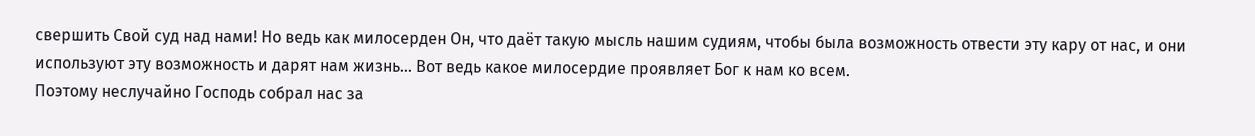свершить Свой суд над нами! Но ведь как милосерден Он, что даёт такую мысль нашим судиям, чтобы была возможность отвести эту кару от нас, и они используют эту возможность и дарят нам жизнь... Вот ведь какое милосердие проявляет Бог к нам ко всем.
Поэтому неслучайно Господь собрал нас за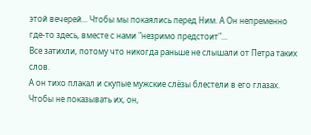этой вечерей... Чтобы мы покаялись перед Ним. А Он непременно где-то здесь, вместе с нами "незримо предстоит"...
Все затихли, потому что никогда раньше не слышали от Петра таких слов.
А он тихо плакал и скупые мужские слёзы блестели в его глазах. Чтобы не показывать их, он,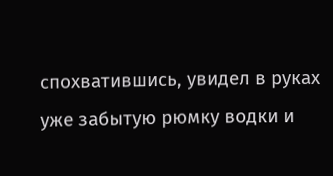спохватившись, увидел в руках уже забытую рюмку водки и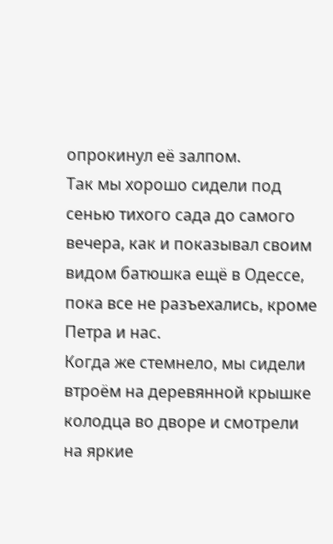опрокинул её залпом.
Так мы хорошо сидели под сенью тихого сада до самого вечера, как и показывал своим видом батюшка ещё в Одессе, пока все не разъехались, кроме Петра и нас.
Когда же стемнело, мы сидели втроём на деревянной крышке колодца во дворе и смотрели на яркие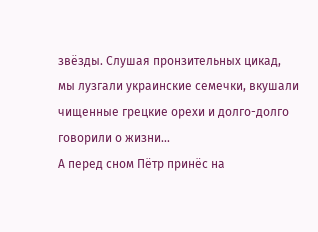звёзды. Слушая пронзительных цикад, мы лузгали украинские семечки, вкушали чищенные грецкие орехи и долго-долго говорили о жизни...
А перед сном Пётр принёс на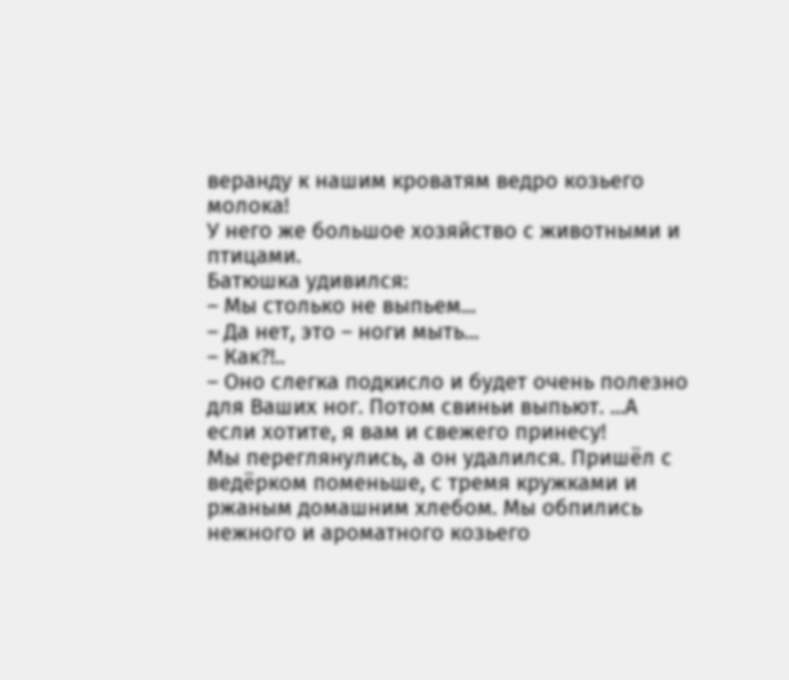веранду к нашим кроватям ведро козьего молока!
У него же большое хозяйство с животными и птицами.
Батюшка удивился:
– Мы столько не выпьем...
– Да нет, это – ноги мыть...
– Как?!..
– Оно слегка подкисло и будет очень полезно для Ваших ног. Потом свиньи выпьют. ...А если хотите, я вам и свежего принесу!
Мы переглянулись, а он удалился. Пришёл с ведёрком поменьше, с тремя кружками и ржаным домашним хлебом. Мы обпились нежного и ароматного козьего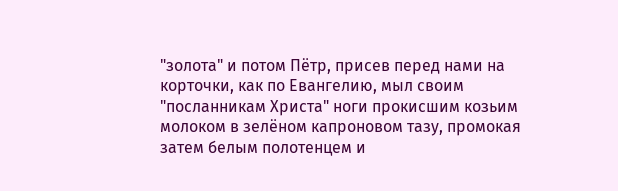"золота" и потом Пётр, присев перед нами на корточки, как по Евангелию, мыл своим "посланникам Христа" ноги прокисшим козьим молоком в зелёном капроновом тазу, промокая затем белым полотенцем и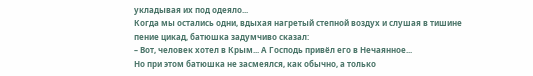укладывая их под одеяло...
Когда мы остались одни, вдыхая нагретый степной воздух и слушая в тишине пение цикад, батюшка задумчиво сказал:
– Вот, человек хотел в Крым... А Господь привёл его в Нечаянное...
Но при этом батюшка не засмеялся, как обычно, а только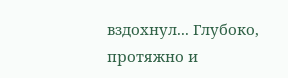вздохнул... Глубоко, протяжно и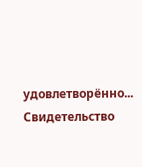удовлетворённо...
Свидетельство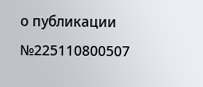о публикации №225110800507